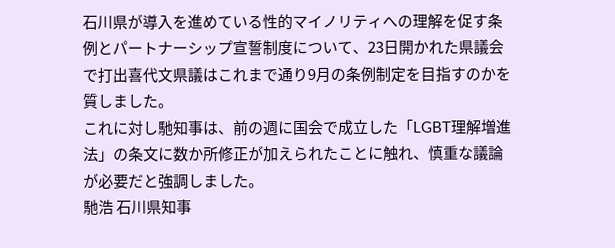石川県が導入を進めている性的マイノリティへの理解を促す条例とパートナーシップ宣誓制度について、23日開かれた県議会で打出喜代文県議はこれまで通り9月の条例制定を目指すのかを質しました。
これに対し馳知事は、前の週に国会で成立した「LGBT理解増進法」の条文に数か所修正が加えられたことに触れ、慎重な議論が必要だと強調しました。
馳浩 石川県知事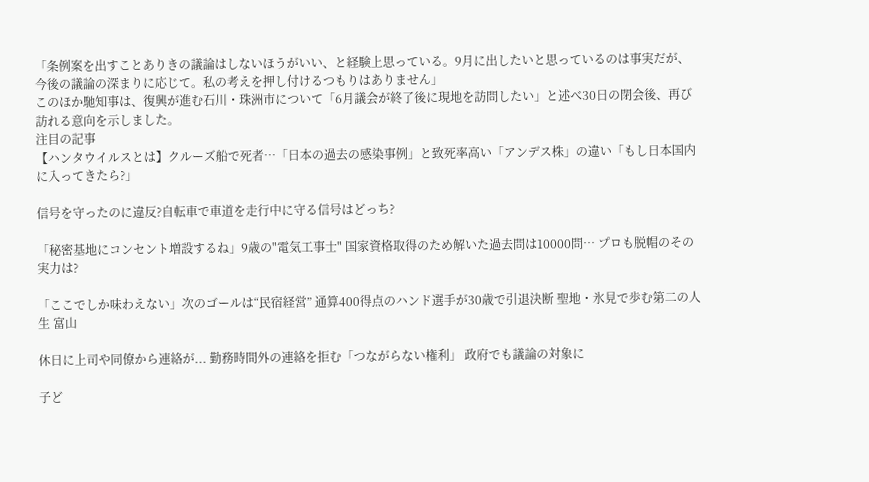「条例案を出すことありきの議論はしないほうがいい、と経験上思っている。9月に出したいと思っているのは事実だが、今後の議論の深まりに応じて。私の考えを押し付けるつもりはありません」
このほか馳知事は、復興が進む石川・珠洲市について「6月議会が終了後に現地を訪問したい」と述べ30日の閉会後、再び訪れる意向を示しました。
注目の記事
【ハンタウイルスとは】クルーズ船で死者…「日本の過去の感染事例」と致死率高い「アンデス株」の違い「もし日本国内に入ってきたら?」

信号を守ったのに違反?自転車で車道を走行中に守る信号はどっち?

「秘密基地にコンセント増設するね」9歳の"電気工事士" 国家資格取得のため解いた過去問は10000問… プロも脱帽のその実力は?

「ここでしか味わえない」次のゴールは“民宿経営” 通算400得点のハンド選手が30歳で引退決断 聖地・氷見で歩む第二の人生 富山

休日に上司や同僚から連絡が... 勤務時間外の連絡を拒む「つながらない権利」 政府でも議論の対象に

子ど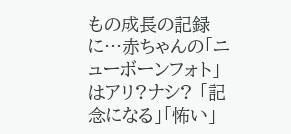もの成長の記録に…赤ちゃんの「ニューボーンフォト」はアリ?ナシ? 「記念になる」「怖い」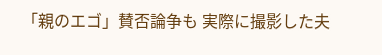「親のエゴ」賛否論争も 実際に撮影した夫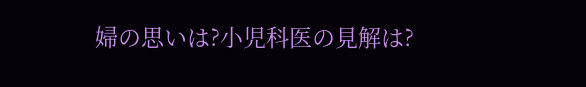婦の思いは?小児科医の見解は?